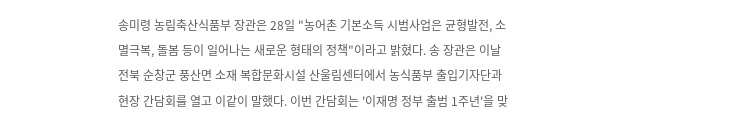송미령 농림축산식품부 장관은 28일 "농어촌 기본소득 시범사업은 균형발전, 소멸극복, 돌봄 등이 일어나는 새로운 형태의 정책"이라고 밝혔다. 송 장관은 이날 전북 순창군 풍산면 소재 복합문화시설 산울림센터에서 농식품부 출입기자단과 현장 간담회를 열고 이같이 말했다. 이번 간담회는 '이재명 정부 출범 1주년'을 맞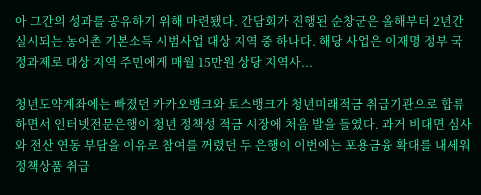아 그간의 성과를 공유하기 위해 마련됐다. 간담회가 진행된 순창군은 올해부터 2년간 실시되는 농어촌 기본소득 시범사업 대상 지역 중 하나다. 해당 사업은 이재명 정부 국정과제로 대상 지역 주민에게 매월 15만원 상당 지역사...

청년도약계좌에는 빠졌던 카카오뱅크와 토스뱅크가 청년미래적금 취급기관으로 합류하면서 인터넷전문은행이 청년 정책성 적금 시장에 처음 발을 들였다. 과거 비대면 심사와 전산 연동 부담을 이유로 참여를 꺼렸던 두 은행이 이번에는 포용금융 확대를 내세워 정책상품 취급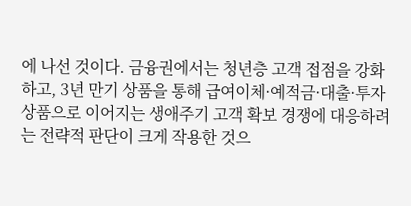에 나선 것이다. 금융권에서는 청년층 고객 접점을 강화하고, 3년 만기 상품을 통해 급여이체·예적금·대출·투자상품으로 이어지는 생애주기 고객 확보 경쟁에 대응하려는 전략적 판단이 크게 작용한 것으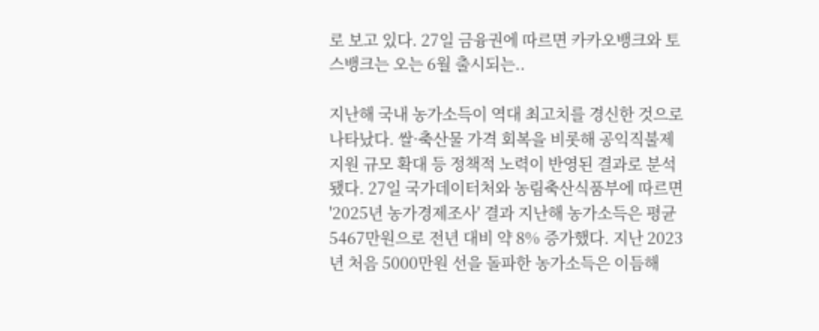로 보고 있다. 27일 금융권에 따르면 카카오뱅크와 토스뱅크는 오는 6월 출시되는..

지난해 국내 농가소득이 역대 최고치를 경신한 것으로 나타났다. 쌀·축산물 가격 회복을 비롯해 공익직불제 지원 규모 확대 등 정책적 노력이 반영된 결과로 분석됐다. 27일 국가데이터처와 농림축산식품부에 따르면 '2025년 농가경제조사' 결과 지난해 농가소득은 평균 5467만원으로 전년 대비 약 8% 증가했다. 지난 2023년 처음 5000만원 선을 돌파한 농가소득은 이듬해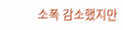소폭 감소했지만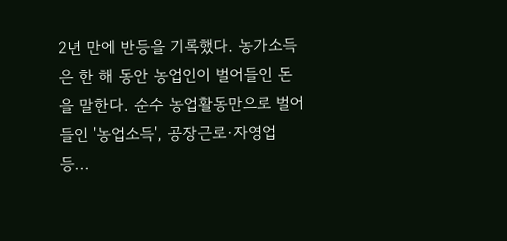2년 만에 반등을 기록했다. 농가소득은 한 해 동안 농업인이 벌어들인 돈을 말한다. 순수 농업활동만으로 벌어들인 '농업소득', 공장근로·자영업 등...